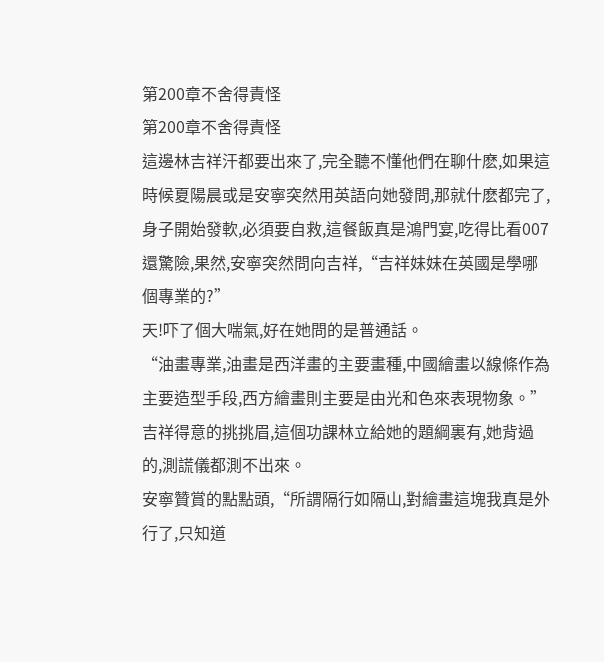第200章不舍得責怪
第200章不舍得責怪
這邊林吉祥汗都要出來了,完全聽不懂他們在聊什麽,如果這時候夏陽晨或是安寧突然用英語向她發問,那就什麽都完了,身子開始發軟,必須要自救,這餐飯真是鴻門宴,吃得比看007還驚險,果然,安寧突然問向吉祥,“吉祥妹妹在英國是學哪個專業的?”
天!吓了個大喘氣,好在她問的是普通話。
“油畫專業,油畫是西洋畫的主要畫種,中國繪畫以線條作為主要造型手段,西方繪畫則主要是由光和色來表現物象。”吉祥得意的挑挑眉,這個功課林立給她的題綱裏有,她背過的,測謊儀都測不出來。
安寧贊賞的點點頭,“所謂隔行如隔山,對繪畫這塊我真是外行了,只知道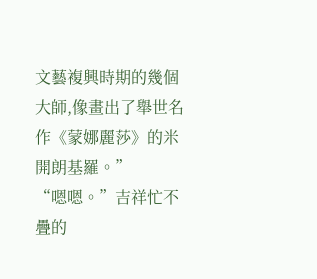文藝複興時期的幾個大師,像畫出了舉世名作《蒙娜麗莎》的米開朗基羅。”
“嗯嗯。”吉祥忙不疊的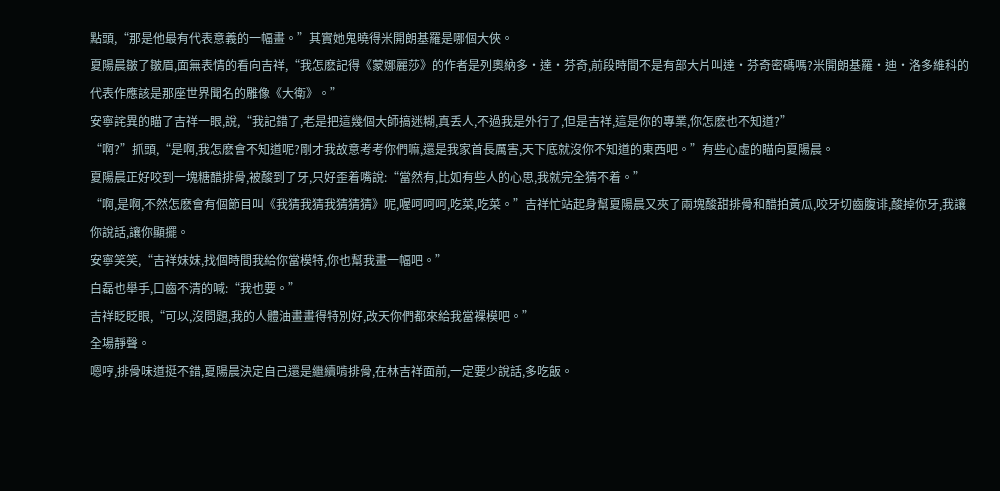點頭,“那是他最有代表意義的一幅畫。”其實她鬼曉得米開朗基羅是哪個大俠。
夏陽晨皺了皺眉,面無表情的看向吉祥,“我怎麽記得《蒙娜麗莎》的作者是列奧納多·達·芬奇,前段時間不是有部大片叫達·芬奇密碼嗎?米開朗基羅·迪·洛多維科的代表作應該是那座世界聞名的雕像《大衛》。”
安寧詫異的瞄了吉祥一眼,說,“我記錯了,老是把這幾個大師搞迷糊,真丢人,不過我是外行了,但是吉祥,這是你的專業,你怎麽也不知道?”
“啊?”抓頭,“是啊,我怎麽會不知道呢?剛才我故意考考你們嘛,還是我家首長厲害,天下底就沒你不知道的東西吧。”有些心虛的瞄向夏陽晨。
夏陽晨正好咬到一塊糖醋排骨,被酸到了牙,只好歪着嘴說:“當然有,比如有些人的心思,我就完全猜不着。”
“啊,是啊,不然怎麽會有個節目叫《我猜我猜我猜猜猜》呢,喔呵呵呵,吃菜,吃菜。”吉祥忙站起身幫夏陽晨又夾了兩塊酸甜排骨和醋拍黃瓜,咬牙切齒腹诽,酸掉你牙,我讓你說話,讓你顯擺。
安寧笑笑,“吉祥妹妹,找個時間我給你當模特,你也幫我畫一幅吧。”
白磊也舉手,口齒不清的喊:“我也要。”
吉祥眨眨眼,“可以,沒問題,我的人體油畫畫得特別好,改天你們都來給我當裸模吧。”
全場靜聲。
嗯哼,排骨味道挺不錯,夏陽晨決定自己還是繼續啃排骨,在林吉祥面前,一定要少說話,多吃飯。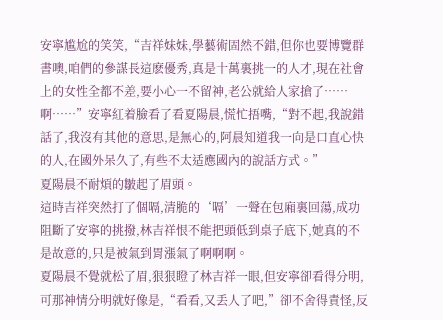安寧尴尬的笑笑,“吉祥妹妹,學藝術固然不錯,但你也要博覽群書噢,咱們的參謀長這麽優秀,真是十萬裏挑一的人才,現在社會上的女性全都不差,要小心一不留神,老公就給人家搶了……啊……”安寧紅着臉看了看夏陽晨,慌忙捂嘴,“對不起,我說錯話了,我沒有其他的意思,是無心的,阿晨知道我一向是口直心快的人,在國外呆久了,有些不太适應國內的說話方式。”
夏陽晨不耐煩的皺起了眉頭。
這時吉祥突然打了個嗝,清脆的‘嗝’一聲在包廂裏回蕩,成功阻斷了安寧的挑撥,林吉祥恨不能把頭低到桌子底下,她真的不是故意的,只是被氣到胃漲氣了啊啊啊。
夏陽晨不覺就松了眉,狠狠瞪了林吉祥一眼,但安寧卻看得分明,可那神情分明就好像是,“看看,又丢人了吧,”卻不舍得責怪,反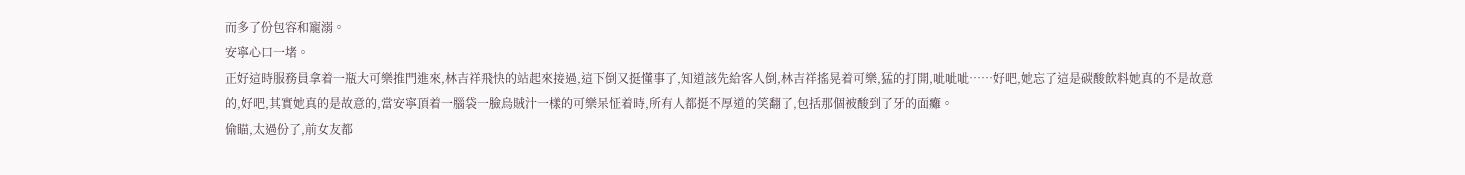而多了份包容和寵溺。
安寧心口一堵。
正好這時服務員拿着一瓶大可樂推門進來,林吉祥飛快的站起來接過,這下倒又挺懂事了,知道該先給客人倒,林吉祥搖晃着可樂,猛的打開,呲呲呲……好吧,她忘了這是碳酸飲料她真的不是故意的,好吧,其實她真的是故意的,當安寧頂着一腦袋一臉烏賊汁一樣的可樂呆怔着時,所有人都挺不厚道的笑翻了,包括那個被酸到了牙的面癱。
偷瞄,太過份了,前女友都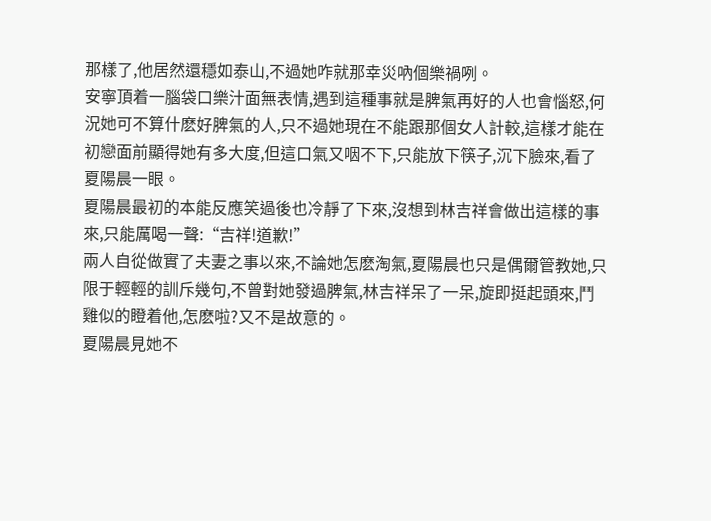那樣了,他居然還穩如泰山,不過她咋就那幸災吶個樂禍咧。
安寧頂着一腦袋口樂汁面無表情,遇到這種事就是脾氣再好的人也會惱怒,何況她可不算什麽好脾氣的人,只不過她現在不能跟那個女人計較,這樣才能在初戀面前顯得她有多大度,但這口氣又咽不下,只能放下筷子,沉下臉來,看了夏陽晨一眼。
夏陽晨最初的本能反應笑過後也冷靜了下來,沒想到林吉祥會做出這樣的事來,只能厲喝一聲:“吉祥!道歉!”
兩人自從做實了夫妻之事以來,不論她怎麽淘氣,夏陽晨也只是偶爾管教她,只限于輕輕的訓斥幾句,不曾對她發過脾氣,林吉祥呆了一呆,旋即挺起頭來,鬥雞似的瞪着他,怎麽啦?又不是故意的。
夏陽晨見她不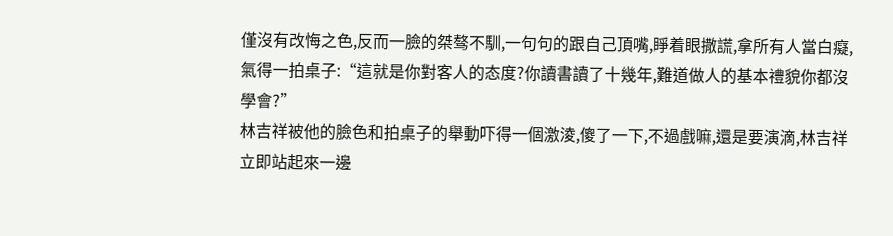僅沒有改悔之色,反而一臉的桀骜不馴,一句句的跟自己頂嘴,睜着眼撒謊,拿所有人當白癡,氣得一拍桌子:“這就是你對客人的态度?你讀書讀了十幾年,難道做人的基本禮貌你都沒學會?”
林吉祥被他的臉色和拍桌子的舉動吓得一個激淩,傻了一下,不過戲嘛,還是要演滴,林吉祥立即站起來一邊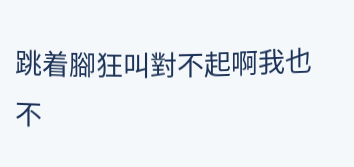跳着腳狂叫對不起啊我也不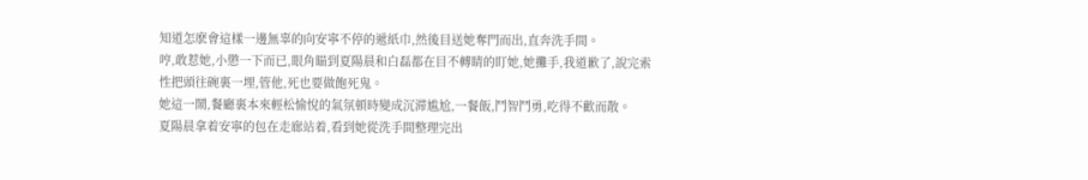知道怎麽會這樣一邊無辜的向安寧不停的遞紙巾,然後目送她奪門而出,直奔洗手間。
哼,敢惹她,小懲一下而已,眼角瞄到夏陽晨和白磊都在目不轉睛的盯她,她攤手,我道歉了,說完索性把頭往碗裏一埋,管他,死也要做飽死鬼。
她這一鬧,餐廳裏本來輕松愉悅的氣氛頓時變成沉滞尴尬,一餐飯,鬥智鬥勇,吃得不歡而散。
夏陽晨拿着安寧的包在走廊站着,看到她從洗手間整理完出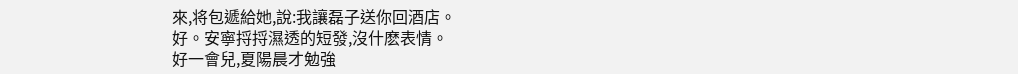來,将包遞給她,說:我讓磊子送你回酒店。
好。安寧捋捋濕透的短發,沒什麽表情。
好一會兒,夏陽晨才勉強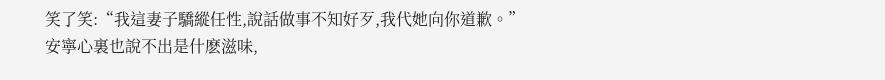笑了笑:“我這妻子驕縱任性,說話做事不知好歹,我代她向你道歉。”
安寧心裏也說不出是什麽滋味,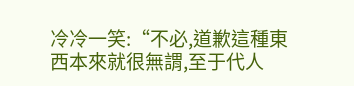冷冷一笑:“不必,道歉這種東西本來就很無謂,至于代人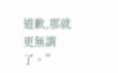道歉,那就更無謂了。”